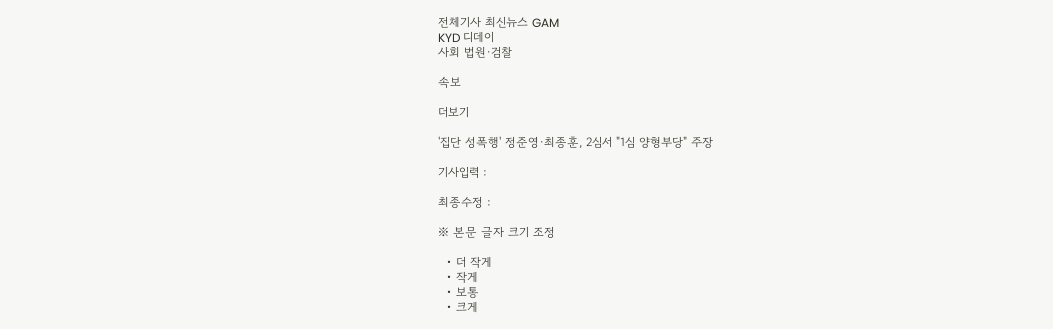전체기사 최신뉴스 GAM
KYD 디데이
사회 법원·검찰

속보

더보기

'집단 성폭행' 정준영·최종훈, 2심서 "1심 양형부당" 주장

기사입력 :

최종수정 :

※ 본문 글자 크기 조정

  • 더 작게
  • 작게
  • 보통
  • 크게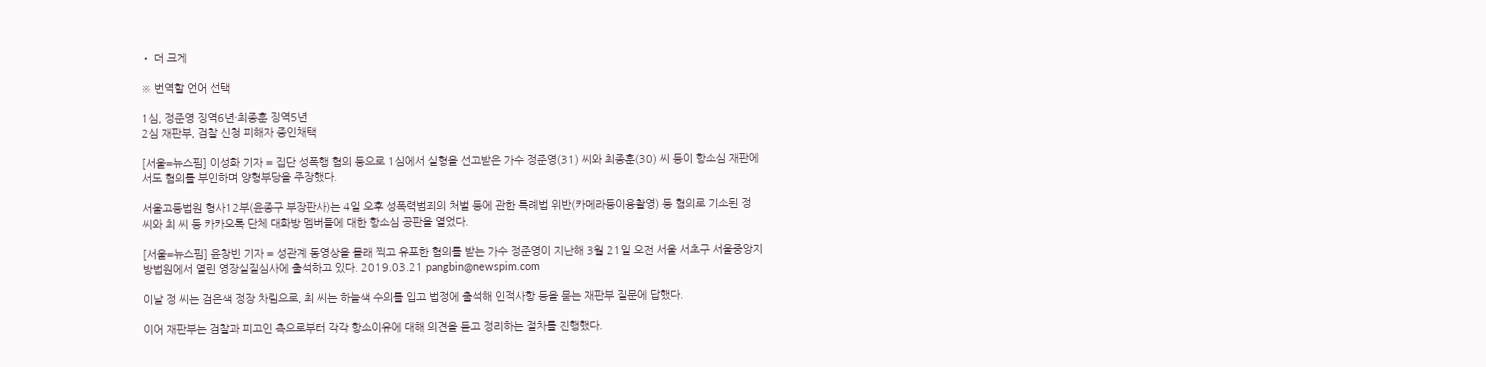• 더 크게

※ 번역할 언어 선택

1심, 정준영 징역6년·최종훈 징역5년
2심 재판부, 검찰 신청 피해자 증인채택

[서울=뉴스핌] 이성화 기자 = 집단 성폭행 혐의 등으로 1심에서 실형을 선고받은 가수 정준영(31) 씨와 최종훈(30) 씨 등이 항소심 재판에서도 혐의를 부인하며 양형부당을 주장했다.

서울고등법원 형사12부(윤종구 부장판사)는 4일 오후 성폭력범죄의 처벌 등에 관한 특례법 위반(카메라등이용촬영) 등 혐의로 기소된 정 씨와 최 씨 등 카카오톡 단체 대화방 멤버들에 대한 항소심 공판을 열었다.

[서울=뉴스핌] 윤창빈 기자 = 성관계 동영상을 몰래 찍고 유포한 혐의를 받는 가수 정준영이 지난해 3월 21일 오전 서울 서초구 서울중앙지방법원에서 열린 영장실질심사에 출석하고 있다. 2019.03.21 pangbin@newspim.com

이날 정 씨는 검은색 정장 차림으로, 최 씨는 하늘색 수의를 입고 법정에 출석해 인적사항 등을 묻는 재판부 질문에 답했다.

이어 재판부는 검찰과 피고인 측으로부터 각각 항소이유에 대해 의견을 듣고 정리하는 절차를 진행했다.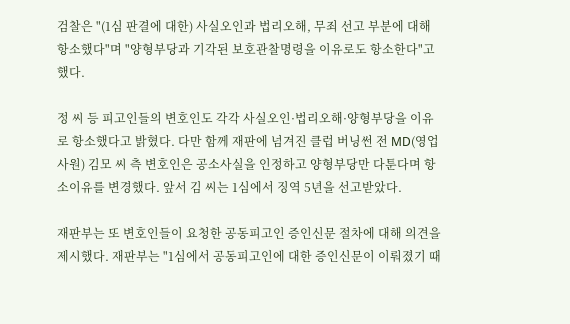검찰은 "(1심 판결에 대한) 사실오인과 법리오해, 무죄 선고 부분에 대해 항소했다"며 "양형부당과 기각된 보호관찰명령을 이유로도 항소한다"고 했다.

정 씨 등 피고인들의 변호인도 각각 사실오인·법리오해·양형부당을 이유로 항소했다고 밝혔다. 다만 함께 재판에 넘겨진 클럽 버닝썬 전 MD(영업사원) 김모 씨 측 변호인은 공소사실을 인정하고 양형부당만 다툰다며 항소이유를 변경했다. 앞서 김 씨는 1심에서 징역 5년을 선고받았다.

재판부는 또 변호인들이 요청한 공동피고인 증인신문 절차에 대해 의견을 제시했다. 재판부는 "1심에서 공동피고인에 대한 증인신문이 이뤄졌기 때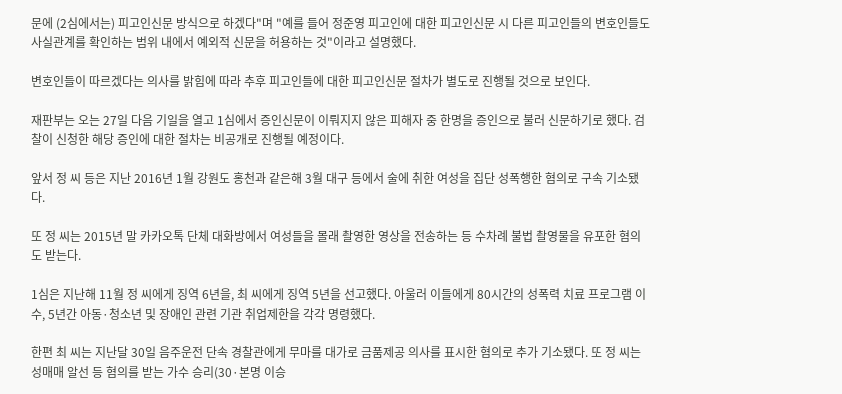문에 (2심에서는) 피고인신문 방식으로 하겠다"며 "예를 들어 정준영 피고인에 대한 피고인신문 시 다른 피고인들의 변호인들도 사실관계를 확인하는 범위 내에서 예외적 신문을 허용하는 것"이라고 설명했다.

변호인들이 따르겠다는 의사를 밝힘에 따라 추후 피고인들에 대한 피고인신문 절차가 별도로 진행될 것으로 보인다.

재판부는 오는 27일 다음 기일을 열고 1심에서 증인신문이 이뤄지지 않은 피해자 중 한명을 증인으로 불러 신문하기로 했다. 검찰이 신청한 해당 증인에 대한 절차는 비공개로 진행될 예정이다.

앞서 정 씨 등은 지난 2016년 1월 강원도 홍천과 같은해 3월 대구 등에서 술에 취한 여성을 집단 성폭행한 혐의로 구속 기소됐다.

또 정 씨는 2015년 말 카카오톡 단체 대화방에서 여성들을 몰래 촬영한 영상을 전송하는 등 수차례 불법 촬영물을 유포한 혐의도 받는다.

1심은 지난해 11월 정 씨에게 징역 6년을, 최 씨에게 징역 5년을 선고했다. 아울러 이들에게 80시간의 성폭력 치료 프로그램 이수, 5년간 아동·청소년 및 장애인 관련 기관 취업제한을 각각 명령했다.

한편 최 씨는 지난달 30일 음주운전 단속 경찰관에게 무마를 대가로 금품제공 의사를 표시한 혐의로 추가 기소됐다. 또 정 씨는 성매매 알선 등 혐의를 받는 가수 승리(30·본명 이승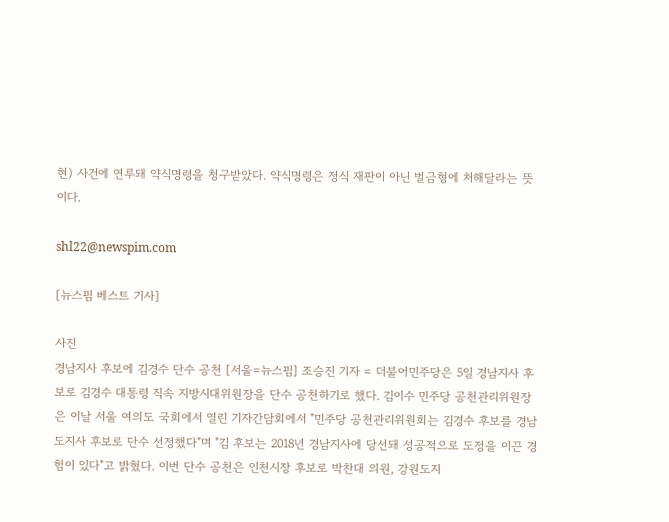현) 사건에 연루돼 약식명령을 청구받았다. 약식명령은 정식 재판이 아닌 벌금형에 처해달라는 뜻이다.

shl22@newspim.com

[뉴스핌 베스트 기사]

사진
경남지사 후보에 김경수 단수 공천 [서울=뉴스핌] 조승진 기자 = 더불어민주당은 5일 경남지사 후보로 김경수 대통령 직속 지방시대위원장을 단수 공천하기로 했다. 김이수 민주당 공천관리위원장은 이날 서울 여의도 국회에서 열린 기자간담회에서 "민주당 공천관리위원회는 김경수 후보를 경남도지사 후보로 단수 선정했다"며 "김 후보는 2018년 경남지사에 당선돼 성공적으로 도정을 이끈 경험이 있다"고 밝혔다. 이번 단수 공천은 인천시장 후보로 박찬대 의원, 강원도지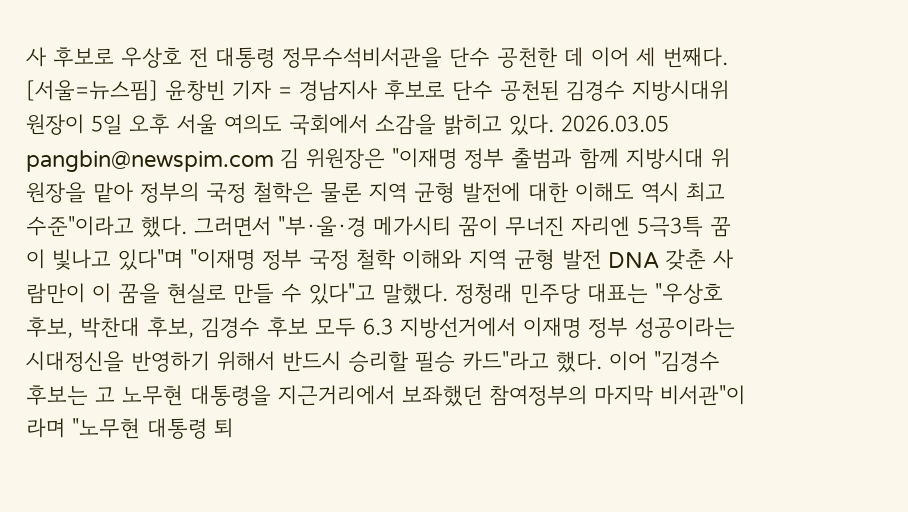사 후보로 우상호 전 대통령 정무수석비서관을 단수 공천한 데 이어 세 번째다. [서울=뉴스핌] 윤창빈 기자 = 경남지사 후보로 단수 공천된 김경수 지방시대위원장이 5일 오후 서울 여의도 국회에서 소감을 밝히고 있다. 2026.03.05 pangbin@newspim.com 김 위원장은 "이재명 정부 출범과 함께 지방시대 위원장을 맡아 정부의 국정 철학은 물론 지역 균형 발전에 대한 이해도 역시 최고 수준"이라고 했다. 그러면서 "부·울·경 메가시티 꿈이 무너진 자리엔 5극3특 꿈이 빛나고 있다"며 "이재명 정부 국정 철학 이해와 지역 균형 발전 DNA 갖춘 사람만이 이 꿈을 현실로 만들 수 있다"고 말했다. 정청래 민주당 대표는 "우상호 후보, 박찬대 후보, 김경수 후보 모두 6.3 지방선거에서 이재명 정부 성공이라는 시대정신을 반영하기 위해서 반드시 승리할 필승 카드"라고 했다. 이어 "김경수 후보는 고 노무현 대통령을 지근거리에서 보좌했던 참여정부의 마지막 비서관"이라며 "노무현 대통령 퇴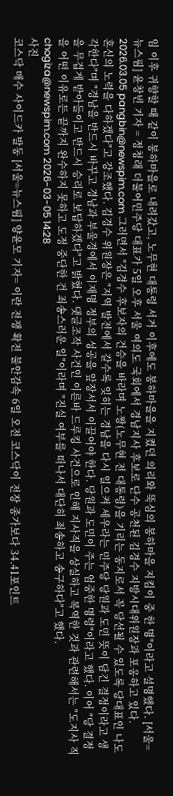임 이후 귀향할 때 같이 봉하마을로 내려갔고, 노무현 대통령 서거 이후에도 봉하마을을 지켰던 의리와 뚝심의 봉하마을 지킴이 중 한 명"이라고 설명했다. [서울=뉴스핌] 윤창빈 기자 = 정청래 더불어민주당 대표가 5일 오후 서울 여의도 국회에서 경남지사 후보로 단수 공천된 김경수 지방시대위원장과 포옹하고 있다. 2026.03.05 pangbin@newspim.com 그러면서 "김경수 후보자의 건승을 바라며 노짱(노무현 전 대통령)을 기리는 동지로서 꼭 당선될 수 있도록 당대표인 나도 혼신의 노력을 다하겠다"고 강조했다. 김경수 위원장은 "지역 발전에서 갈수록 잊히는 경남을 다시 일으켜 세우라는 민주당 당원과 도민 뜻이 담긴 결정이라고 생각한다"며 "경남을 반드시 바꾸고 경남과 부울경에서 이재명 정부의 성공을 앞장서서 이끌어야 한다. 당원과 도민이 주는 엄중한 명령"이라고 했다. 이어 "당 결정을 무겁게 받아들이고 반드시 승리로 보답하겠다"고 밝혔다. 댓글조작 사건인 이른바 드루킹 사건으로 인해 지사직을 상실하고 복역한 것과 관련해서는 "도지사 직을 어떤 이유로든 끝까지 완수하지 못하고 도정 중단한 건 죄송스러운 일"이라며 "진실 여부를 떠나서 대단히 죄송하고 송구하다"고 했다. chogiza@newspim.com 2026-03-05 14:28
사진
코스닥 매수 사이드카 발동 [서울=뉴스핌] 양윤모 기자= 이란 전쟁 확전 불안감속 6일 오전 코스닥이 전장 종가보다 34.41포인트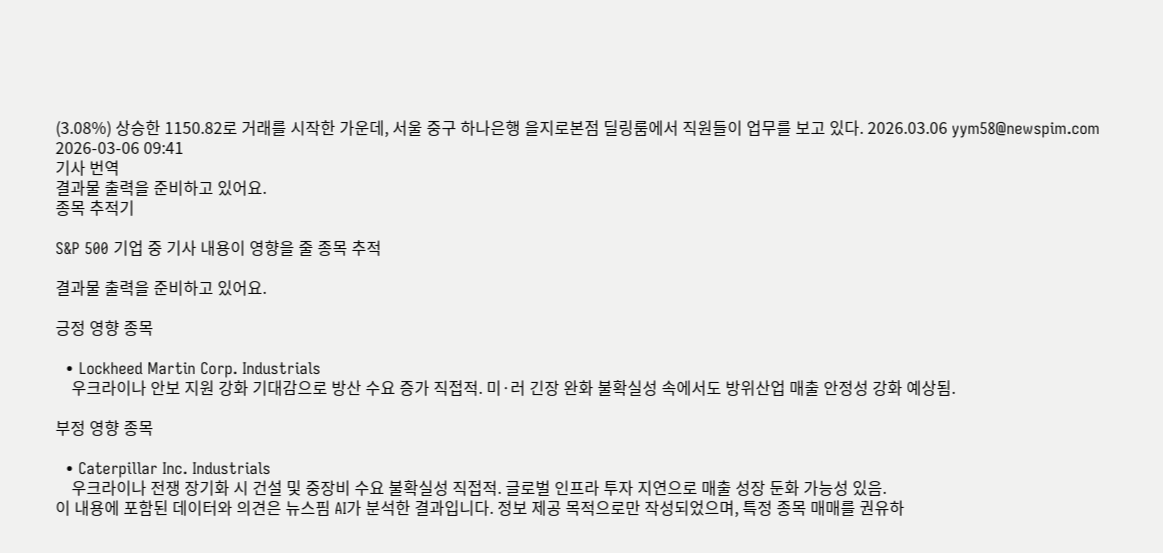(3.08%) 상승한 1150.82로 거래를 시작한 가운데, 서울 중구 하나은행 을지로본점 딜링룸에서 직원들이 업무를 보고 있다. 2026.03.06 yym58@newspim.com   2026-03-06 09:41
기사 번역
결과물 출력을 준비하고 있어요.
종목 추적기

S&P 500 기업 중 기사 내용이 영향을 줄 종목 추적

결과물 출력을 준비하고 있어요.

긍정 영향 종목

  • Lockheed Martin Corp. Industrials
    우크라이나 안보 지원 강화 기대감으로 방산 수요 증가 직접적. 미·러 긴장 완화 불확실성 속에서도 방위산업 매출 안정성 강화 예상됨.

부정 영향 종목

  • Caterpillar Inc. Industrials
    우크라이나 전쟁 장기화 시 건설 및 중장비 수요 불확실성 직접적. 글로벌 인프라 투자 지연으로 매출 성장 둔화 가능성 있음.
이 내용에 포함된 데이터와 의견은 뉴스핌 AI가 분석한 결과입니다. 정보 제공 목적으로만 작성되었으며, 특정 종목 매매를 권유하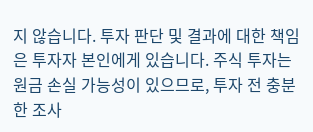지 않습니다. 투자 판단 및 결과에 대한 책임은 투자자 본인에게 있습니다. 주식 투자는 원금 손실 가능성이 있으므로, 투자 전 충분한 조사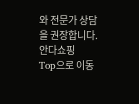와 전문가 상담을 권장합니다.
안다쇼핑
Top으로 이동